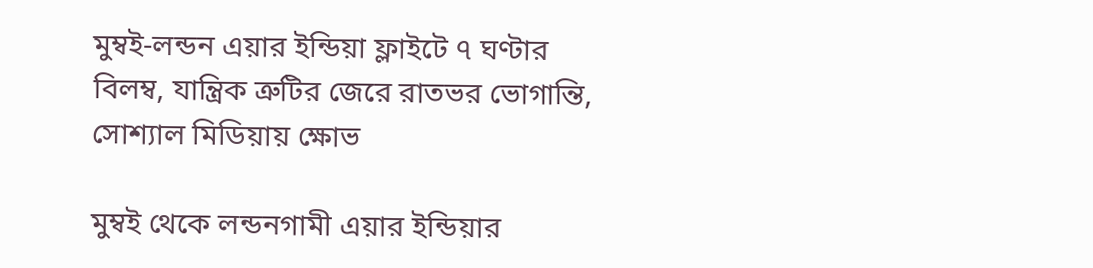মুম্বই-লন্ডন এয়ার ইন্ডিয়া ফ্লাইটে ৭ ঘণ্টার বিলম্ব, যান্ত্রিক ত্রুটির জেরে রাতভর ভোগান্তি, সোশ্যাল মিডিয়ায় ক্ষোভ

মুম্বই থেকে লন্ডনগামী এয়ার ইন্ডিয়ার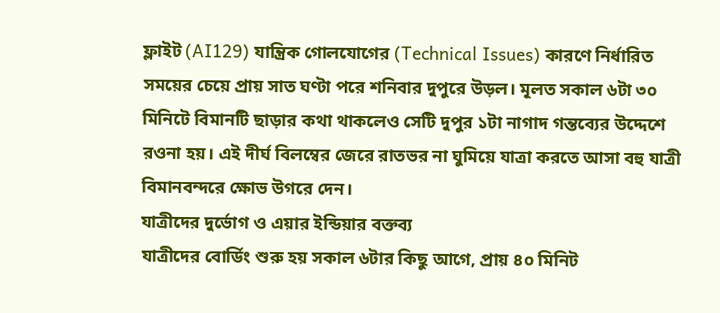ফ্লাইট (AI129) যান্ত্রিক গোলযোগের (Technical Issues) কারণে নির্ধারিত সময়ের চেয়ে প্রায় সাত ঘণ্টা পরে শনিবার দুপুরে উড়ল। মূলত সকাল ৬টা ৩০ মিনিটে বিমানটি ছাড়ার কথা থাকলেও সেটি দুপুর ১টা নাগাদ গন্তব্যের উদ্দেশে রওনা হয়। এই দীর্ঘ বিলম্বের জেরে রাতভর না ঘুমিয়ে যাত্রা করতে আসা বহু যাত্রী বিমানবন্দরে ক্ষোভ উগরে দেন।
যাত্রীদের দুর্ভোগ ও এয়ার ইন্ডিয়ার বক্তব্য
যাত্রীদের বোর্ডিং শুরু হয় সকাল ৬টার কিছু আগে, প্রায় ৪০ মিনিট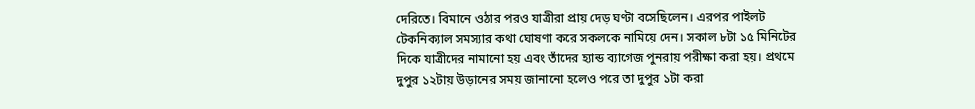দেরিতে। বিমানে ওঠার পরও যাত্রীরা প্রায় দেড় ঘণ্টা বসেছিলেন। এরপর পাইলট টেকনিক্যাল সমস্যার কথা ঘোষণা করে সকলকে নামিয়ে দেন। সকাল ৮টা ১৫ মিনিটের দিকে যাত্রীদের নামানো হয় এবং তাঁদের হ্যান্ড ব্যাগেজ পুনরায় পরীক্ষা করা হয়। প্রথমে দুপুর ১২টায় উড়ানের সময় জানানো হলেও পরে তা দুপুর ১টা করা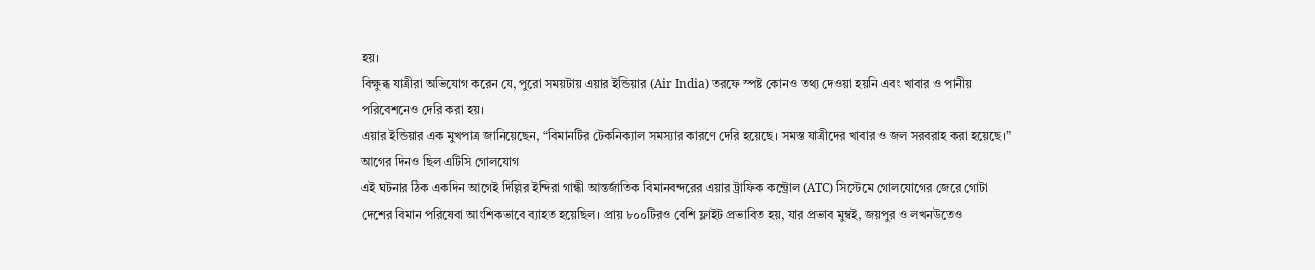হয়।
বিক্ষুব্ধ যাত্রীরা অভিযোগ করেন যে, পুরো সময়টায় এয়ার ইন্ডিয়ার (Air India) তরফে স্পষ্ট কোনও তথ্য দেওয়া হয়নি এবং খাবার ও পানীয় পরিবেশনেও দেরি করা হয়।
এয়ার ইন্ডিয়ার এক মুখপাত্র জানিয়েছেন, “বিমানটির টেকনিক্যাল সমস্যার কারণে দেরি হয়েছে। সমস্ত যাত্রীদের খাবার ও জল সরবরাহ করা হয়েছে।”
আগের দিনও ছিল এটিসি গোলযোগ
এই ঘটনার ঠিক একদিন আগেই দিল্লির ইন্দিরা গান্ধী আন্তর্জাতিক বিমানবন্দরের এয়ার ট্রাফিক কন্ট্রোল (ATC) সিস্টেমে গোলযোগের জেরে গোটা দেশের বিমান পরিষেবা আংশিকভাবে ব্যাহত হয়েছিল। প্রায় ৮০০টিরও বেশি ফ্লাইট প্রভাবিত হয়, যার প্রভাব মুম্বই, জয়পুর ও লখনউতেও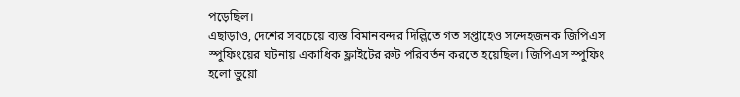পড়েছিল।
এছাড়াও, দেশের সবচেয়ে ব্যস্ত বিমানবন্দর দিল্লিতে গত সপ্তাহেও সন্দেহজনক জিপিএস স্পুফিংয়ের ঘটনায় একাধিক ফ্লাইটের রুট পরিবর্তন করতে হয়েছিল। জিপিএস স্পুফিং হলো ভুয়ো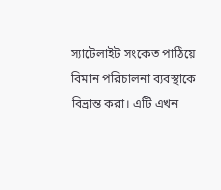স্যাটেলাইট সংকেত পাঠিয়ে বিমান পরিচালনা ব্যবস্থাকে বিভ্রান্ত করা। এটি এখন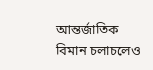আন্তর্জাতিক বিমান চলাচলেও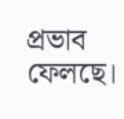প্রভাব ফেলছে।